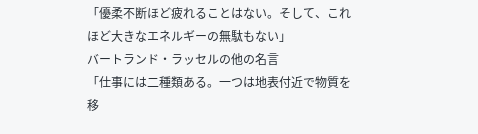「優柔不断ほど疲れることはない。そして、これほど大きなエネルギーの無駄もない」
バートランド・ラッセルの他の名言
「仕事には二種類ある。一つは地表付近で物質を移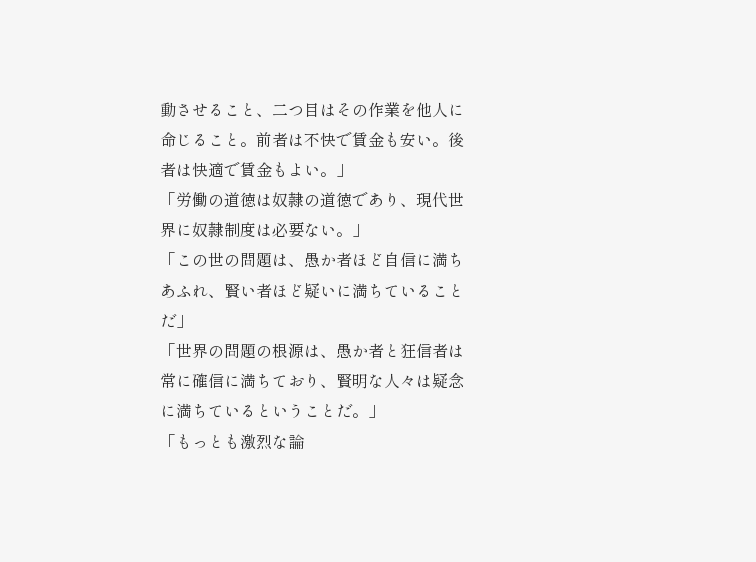動させること、二つ目はその作業を他人に命じること。前者は不快で賃金も安い。後者は快適で賃金もよい。」
「労働の道徳は奴隷の道徳であり、現代世界に奴隷制度は必要ない。」
「この世の問題は、愚か者ほど自信に満ちあふれ、賢い者ほど疑いに満ちていることだ」
「世界の問題の根源は、愚か者と狂信者は常に確信に満ちており、賢明な人々は疑念に満ちているということだ。」
「もっとも激烈な論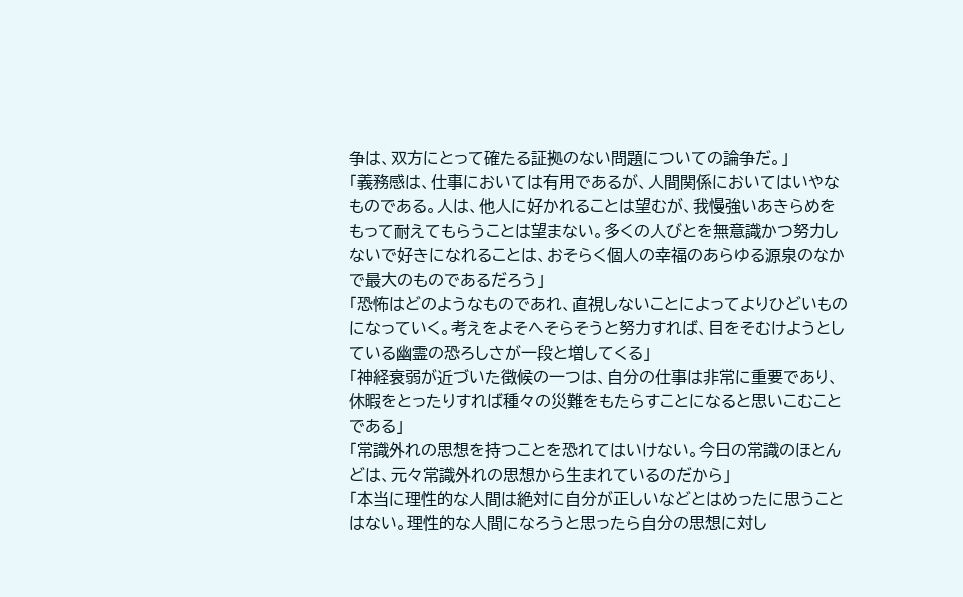争は、双方にとって確たる証拠のない問題についての論争だ。」
「義務感は、仕事においては有用であるが、人間関係においてはいやなものである。人は、他人に好かれることは望むが、我慢強いあきらめをもって耐えてもらうことは望まない。多くの人びとを無意識かつ努力しないで好きになれることは、おそらく個人の幸福のあらゆる源泉のなかで最大のものであるだろう」
「恐怖はどのようなものであれ、直視しないことによってよりひどいものになっていく。考えをよそへそらそうと努力すれば、目をそむけようとしている幽霊の恐ろしさが一段と増してくる」
「神経衰弱が近づいた徴候の一つは、自分の仕事は非常に重要であり、休暇をとったりすれば種々の災難をもたらすことになると思いこむことである」
「常識外れの思想を持つことを恐れてはいけない。今日の常識のほとんどは、元々常識外れの思想から生まれているのだから」
「本当に理性的な人間は絶対に自分が正しいなどとはめったに思うことはない。理性的な人間になろうと思ったら自分の思想に対し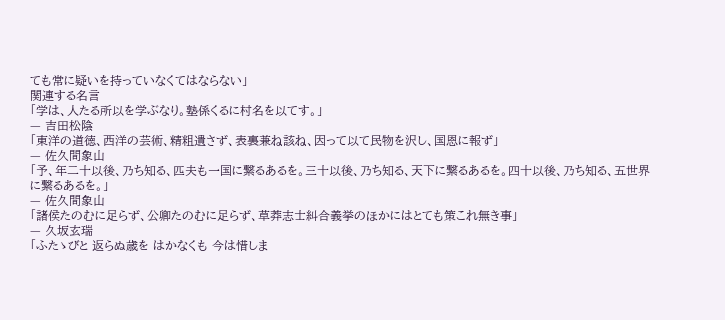ても常に疑いを持っていなくてはならない」
関連する名言
「学は、人たる所以を学ぶなり。塾係くるに村名を以てす。」
— 吉田松陰
「東洋の道徳、西洋の芸術、精粗遺さず、表裏兼ね該ね、因って以て民物を沢し、国恩に報ず」
— 佐久間象山
「予、年二十以後、乃ち知る、匹夫も一国に繋るあるを。三十以後、乃ち知る、天下に繋るあるを。四十以後、乃ち知る、五世界に繋るあるを。」
— 佐久間象山
「諸侯たのむに足らず、公卿たのむに足らず、草莽志士糾合義挙のほかにはとても策これ無き事」
— 久坂玄瑞
「ふたゝびと 返らぬ歳を はかなくも 今は惜しま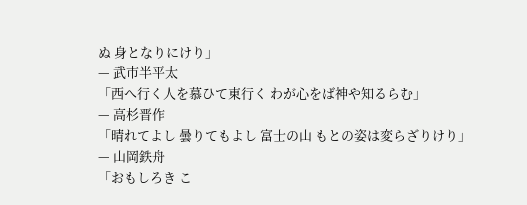ぬ 身となりにけり」
— 武市半平太
「西へ行く人を慕ひて東行く わが心をば神や知るらむ」
— 高杉晋作
「晴れてよし 曇りてもよし 富士の山 もとの姿は変らざりけり」
— 山岡鉄舟
「おもしろき こ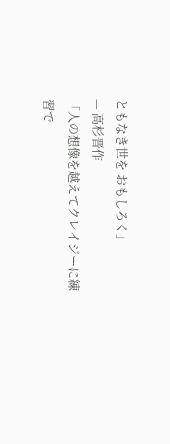ともなき世を おもしろく」
— 高杉晋作
「人の想像を越えてクレイジーに練習で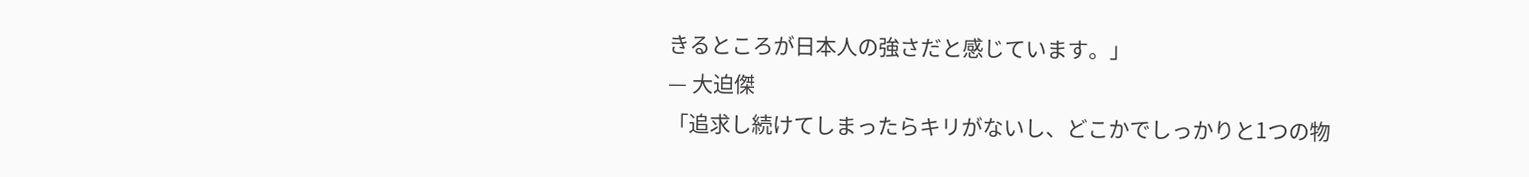きるところが日本人の強さだと感じています。」
— 大迫傑
「追求し続けてしまったらキリがないし、どこかでしっかりと1つの物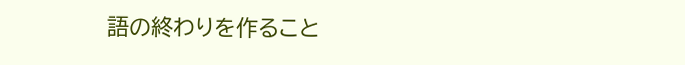語の終わりを作ること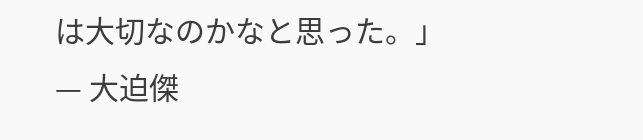は大切なのかなと思った。」
— 大迫傑